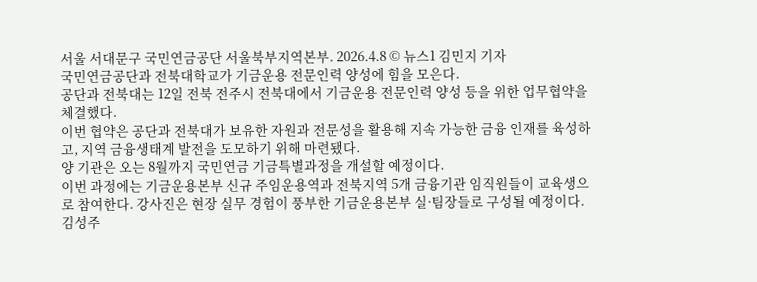서울 서대문구 국민연금공단 서울북부지역본부. 2026.4.8 © 뉴스1 김민지 기자
국민연금공단과 전북대학교가 기금운용 전문인력 양성에 힘을 모은다.
공단과 전북대는 12일 전북 전주시 전북대에서 기금운용 전문인력 양성 등을 위한 업무협약을 체결했다.
이번 협약은 공단과 전북대가 보유한 자원과 전문성을 활용해 지속 가능한 금융 인재를 육성하고, 지역 금융생태계 발전을 도모하기 위해 마련됐다.
양 기관은 오는 8월까지 국민연금 기금특별과정을 개설할 예정이다.
이번 과정에는 기금운용본부 신규 주임운용역과 전북지역 5개 금융기관 임직원들이 교육생으로 참여한다. 강사진은 현장 실무 경험이 풍부한 기금운용본부 실·팀장들로 구성될 예정이다.
김성주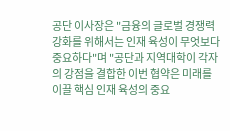공단 이사장은 "금융의 글로벌 경쟁력 강화를 위해서는 인재 육성이 무엇보다 중요하다"며 "공단과 지역대학이 각자의 강점을 결합한 이번 협약은 미래를 이끌 핵심 인재 육성의 중요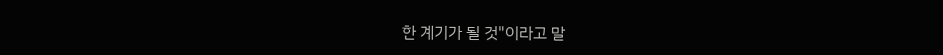한 계기가 될 것"이라고 말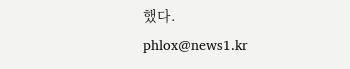했다.
phlox@news1.kr